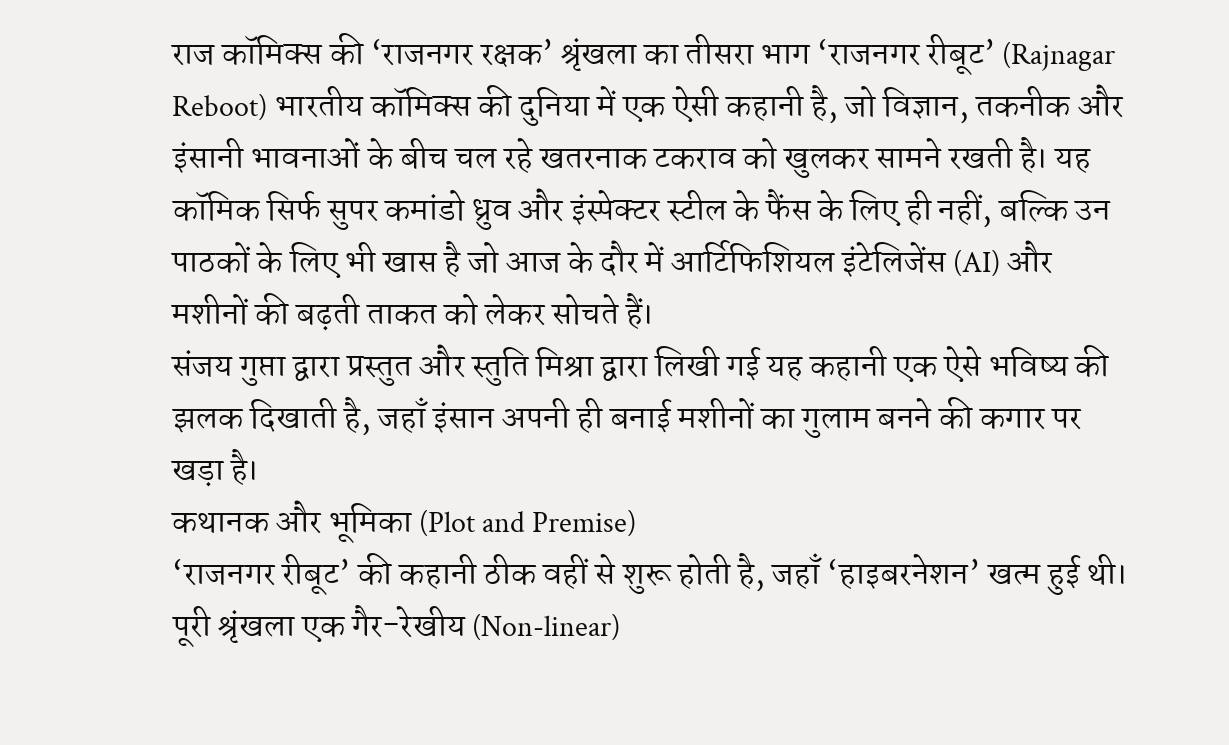राज कॉमिक्स की ‘राजनगर रक्षक’ श्रृंखला का तीसरा भाग ‘राजनगर रीबूट’ (Rajnagar Reboot) भारतीय कॉमिक्स की दुनिया में एक ऐसी कहानी है, जो विज्ञान, तकनीक और इंसानी भावनाओं के बीच चल रहे खतरनाक टकराव को खुलकर सामने रखती है। यह कॉमिक सिर्फ सुपर कमांडो ध्रुव और इंस्पेक्टर स्टील के फैंस के लिए ही नहीं, बल्कि उन पाठकों के लिए भी खास है जो आज के दौर में आर्टिफिशियल इंटेलिजेंस (AI) और मशीनों की बढ़ती ताकत को लेकर सोचते हैं।
संजय गुप्ता द्वारा प्रस्तुत और स्तुति मिश्रा द्वारा लिखी गई यह कहानी एक ऐसे भविष्य की झलक दिखाती है, जहाँ इंसान अपनी ही बनाई मशीनों का गुलाम बनने की कगार पर खड़ा है।
कथानक और भूमिका (Plot and Premise)
‘राजनगर रीबूट’ की कहानी ठीक वहीं से शुरू होती है, जहाँ ‘हाइबरनेशन’ खत्म हुई थी। पूरी श्रृंखला एक गैर-रेखीय (Non-linear)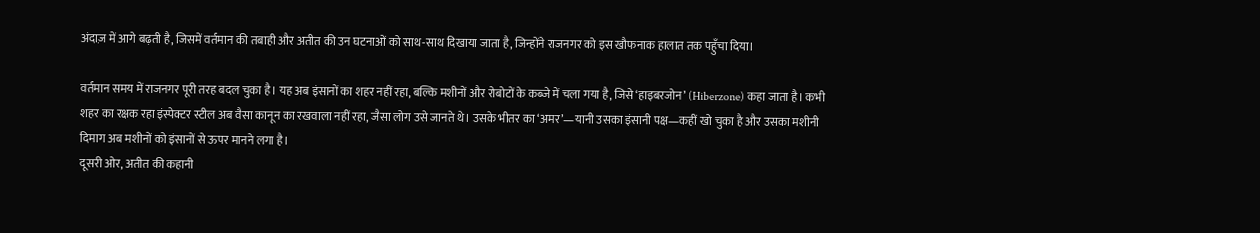अंदाज़ में आगे बढ़ती है, जिसमें वर्तमान की तबाही और अतीत की उन घटनाओं को साथ-साथ दिखाया जाता है, जिन्होंने राजनगर को इस खौफनाक हालात तक पहुँचा दिया।

वर्तमान समय में राजनगर पूरी तरह बदल चुका है। यह अब इंसानों का शहर नहीं रहा, बल्कि मशीनों और रोबोटों के कब्जे में चला गया है, जिसे ‘हाइबरजोन’ (Hiberzone) कहा जाता है। कभी शहर का रक्षक रहा इंस्पेक्टर स्टील अब वैसा कानून का रखवाला नहीं रहा, जैसा लोग उसे जानते थे। उसके भीतर का ‘अमर’—यानी उसका इंसानी पक्ष—कहीं खो चुका है और उसका मशीनी दिमाग अब मशीनों को इंसानों से ऊपर मानने लगा है।
दूसरी ओर, अतीत की कहानी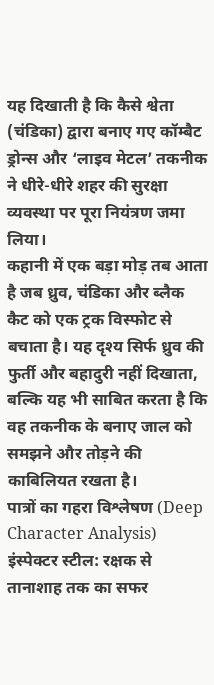यह दिखाती है कि कैसे श्वेता (चंडिका) द्वारा बनाए गए कॉम्बैट ड्रोन्स और ‘लाइव मेटल’ तकनीक ने धीरे-धीरे शहर की सुरक्षा व्यवस्था पर पूरा नियंत्रण जमा लिया।
कहानी में एक बड़ा मोड़ तब आता है जब ध्रुव, चंडिका और ब्लैक कैट को एक ट्रक विस्फोट से बचाता है। यह दृश्य सिर्फ ध्रुव की फुर्ती और बहादुरी नहीं दिखाता, बल्कि यह भी साबित करता है कि वह तकनीक के बनाए जाल को समझने और तोड़ने की काबिलियत रखता है।
पात्रों का गहरा विश्लेषण (Deep Character Analysis)
इंस्पेक्टर स्टील: रक्षक से तानाशाह तक का सफर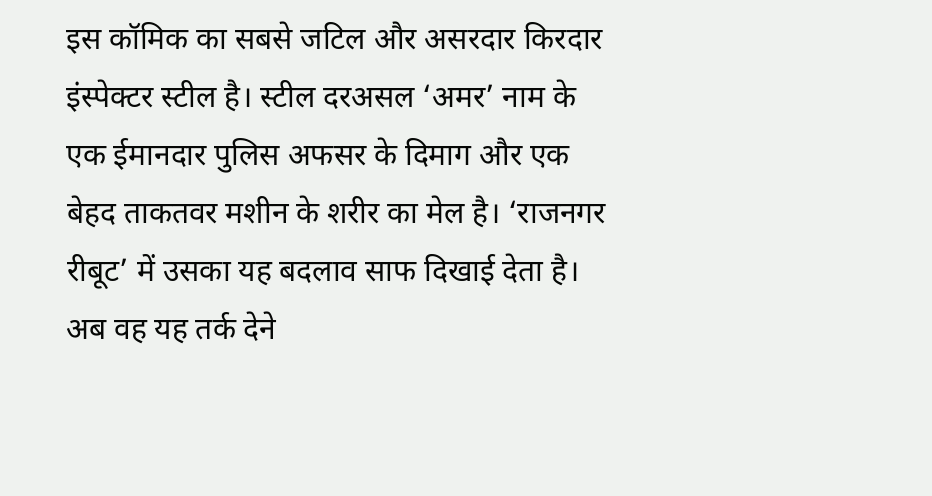इस कॉमिक का सबसे जटिल और असरदार किरदार इंस्पेक्टर स्टील है। स्टील दरअसल ‘अमर’ नाम के एक ईमानदार पुलिस अफसर के दिमाग और एक बेहद ताकतवर मशीन के शरीर का मेल है। ‘राजनगर रीबूट’ में उसका यह बदलाव साफ दिखाई देता है। अब वह यह तर्क देने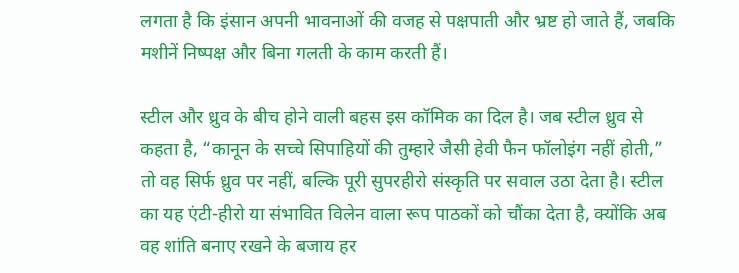लगता है कि इंसान अपनी भावनाओं की वजह से पक्षपाती और भ्रष्ट हो जाते हैं, जबकि मशीनें निष्पक्ष और बिना गलती के काम करती हैं।

स्टील और ध्रुव के बीच होने वाली बहस इस कॉमिक का दिल है। जब स्टील ध्रुव से कहता है, “कानून के सच्चे सिपाहियों की तुम्हारे जैसी हेवी फैन फॉलोइंग नहीं होती,” तो वह सिर्फ ध्रुव पर नहीं, बल्कि पूरी सुपरहीरो संस्कृति पर सवाल उठा देता है। स्टील का यह एंटी-हीरो या संभावित विलेन वाला रूप पाठकों को चौंका देता है, क्योंकि अब वह शांति बनाए रखने के बजाय हर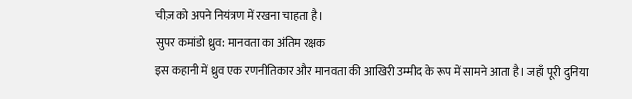चीज़ को अपने नियंत्रण में रखना चाहता है।
सुपर कमांडो ध्रुव: मानवता का अंतिम रक्षक
इस कहानी में ध्रुव एक रणनीतिकार और मानवता की आखिरी उम्मीद के रूप में सामने आता है। जहाँ पूरी दुनिया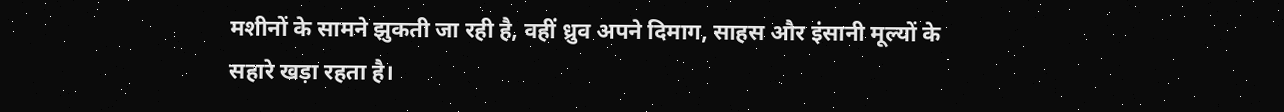मशीनों के सामने झुकती जा रही है, वहीं ध्रुव अपने दिमाग, साहस और इंसानी मूल्यों के सहारे खड़ा रहता है।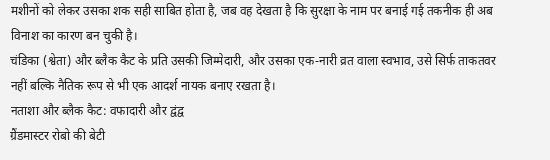मशीनों को लेकर उसका शक सही साबित होता है, जब वह देखता है कि सुरक्षा के नाम पर बनाई गई तकनीक ही अब विनाश का कारण बन चुकी है।
चंडिका (श्वेता) और ब्लैक कैट के प्रति उसकी जिम्मेदारी, और उसका एक-नारी व्रत वाला स्वभाव, उसे सिर्फ ताकतवर नहीं बल्कि नैतिक रूप से भी एक आदर्श नायक बनाए रखता है।
नताशा और ब्लैक कैट: वफादारी और द्वंद्व
ग्रैंडमास्टर रोबो की बेटी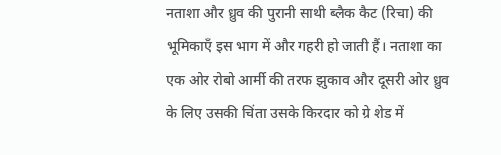नताशा और ध्रुव की पुरानी साथी ब्लैक कैट (रिचा) की भूमिकाएँ इस भाग में और गहरी हो जाती हैं। नताशा का एक ओर रोबो आर्मी की तरफ झुकाव और दूसरी ओर ध्रुव के लिए उसकी चिंता उसके किरदार को ग्रे शेड में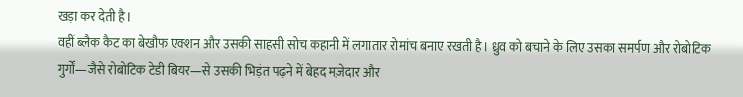खड़ा कर देती है।
वहीं ब्लैक कैट का बेखौफ एक्शन और उसकी साहसी सोच कहानी में लगातार रोमांच बनाए रखती है। ध्रुव को बचाने के लिए उसका समर्पण और रोबोटिक गुर्गों—जैसे रोबोटिक टेडी बियर—से उसकी भिड़ंत पढ़ने में बेहद मज़ेदार और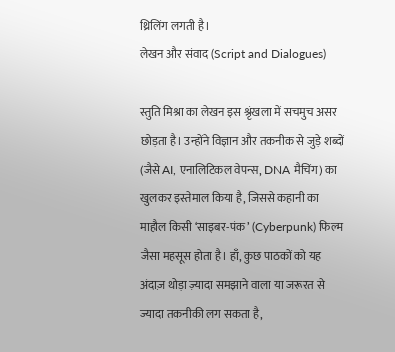थ्रिलिंग लगती है।
लेखन और संवाद (Script and Dialogues)

स्तुति मिश्रा का लेखन इस श्रृंखला में सचमुच असर छोड़ता है। उन्होंने विज्ञान और तकनीक से जुड़े शब्दों (जैसे AI, एनालिटिकल वेपन्स, DNA मैचिंग) का खुलकर इस्तेमाल किया है, जिससे कहानी का माहौल किसी ‘साइबर-पंक’ (Cyberpunk) फिल्म जैसा महसूस होता है। हाँ, कुछ पाठकों को यह अंदाज़ थोड़ा ज़्यादा समझाने वाला या जरूरत से ज्यादा तकनीकी लग सकता है,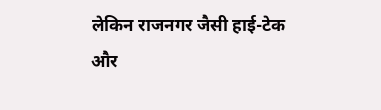लेकिन राजनगर जैसी हाई-टेक और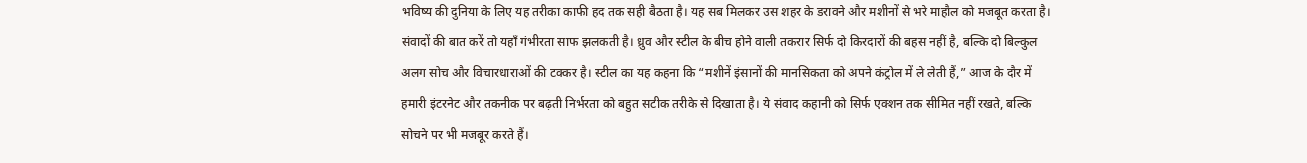भविष्य की दुनिया के लिए यह तरीका काफी हद तक सही बैठता है। यह सब मिलकर उस शहर के डरावने और मशीनों से भरे माहौल को मजबूत करता है।
संवादों की बात करें तो यहाँ गंभीरता साफ झलकती है। ध्रुव और स्टील के बीच होने वाली तकरार सिर्फ दो किरदारों की बहस नहीं है, बल्कि दो बिल्कुल अलग सोच और विचारधाराओं की टक्कर है। स्टील का यह कहना कि “मशीनें इंसानों की मानसिकता को अपने कंट्रोल में ले लेती हैं,” आज के दौर में हमारी इंटरनेट और तकनीक पर बढ़ती निर्भरता को बहुत सटीक तरीके से दिखाता है। ये संवाद कहानी को सिर्फ एक्शन तक सीमित नहीं रखते, बल्कि सोचने पर भी मजबूर करते हैं।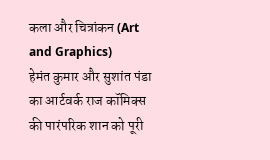कला और चित्रांकन (Art and Graphics)
हेमंत कुमार और सुशांत पंडा का आर्टवर्क राज कॉमिक्स की पारंपरिक शान को पूरी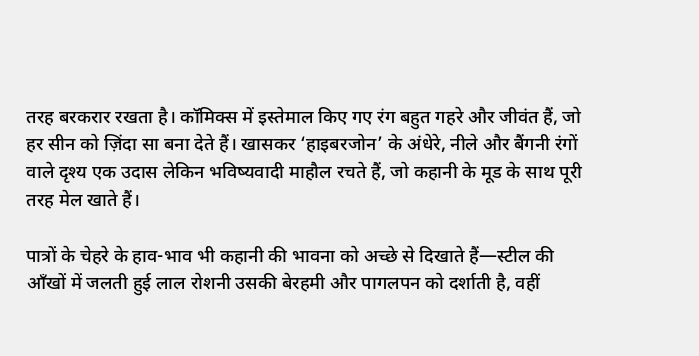तरह बरकरार रखता है। कॉमिक्स में इस्तेमाल किए गए रंग बहुत गहरे और जीवंत हैं, जो हर सीन को ज़िंदा सा बना देते हैं। खासकर ‘हाइबरजोन’ के अंधेरे, नीले और बैंगनी रंगों वाले दृश्य एक उदास लेकिन भविष्यवादी माहौल रचते हैं, जो कहानी के मूड के साथ पूरी तरह मेल खाते हैं।

पात्रों के चेहरे के हाव-भाव भी कहानी की भावना को अच्छे से दिखाते हैं—स्टील की आँखों में जलती हुई लाल रोशनी उसकी बेरहमी और पागलपन को दर्शाती है, वहीं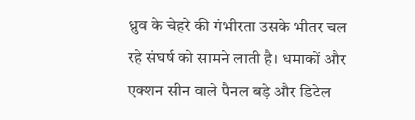ध्रुव के चेहरे की गंभीरता उसके भीतर चल रहे संघर्ष को सामने लाती है। धमाकों और एक्शन सीन वाले पैनल बड़े और डिटेल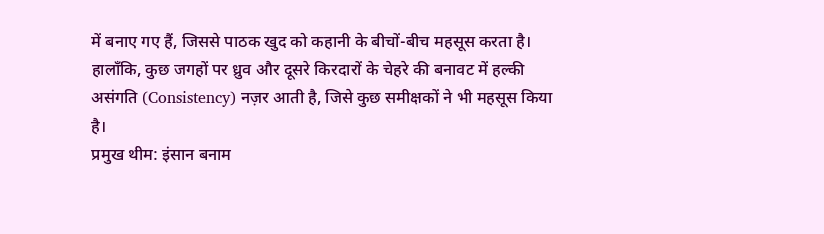में बनाए गए हैं, जिससे पाठक खुद को कहानी के बीचों-बीच महसूस करता है। हालाँकि, कुछ जगहों पर ध्रुव और दूसरे किरदारों के चेहरे की बनावट में हल्की असंगति (Consistency) नज़र आती है, जिसे कुछ समीक्षकों ने भी महसूस किया है।
प्रमुख थीम: इंसान बनाम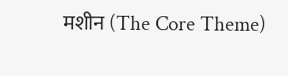मशीन (The Core Theme)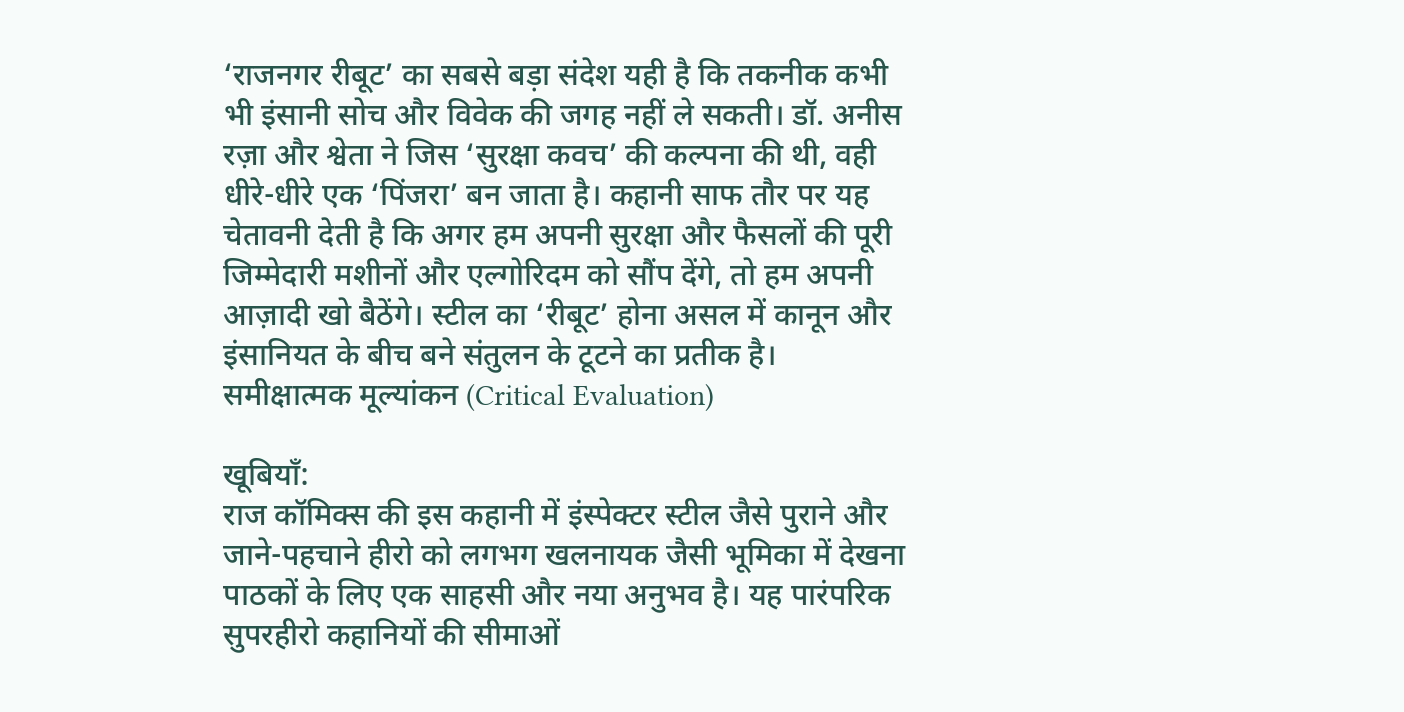‘राजनगर रीबूट’ का सबसे बड़ा संदेश यही है कि तकनीक कभी भी इंसानी सोच और विवेक की जगह नहीं ले सकती। डॉ. अनीस रज़ा और श्वेता ने जिस ‘सुरक्षा कवच’ की कल्पना की थी, वही धीरे-धीरे एक ‘पिंजरा’ बन जाता है। कहानी साफ तौर पर यह चेतावनी देती है कि अगर हम अपनी सुरक्षा और फैसलों की पूरी जिम्मेदारी मशीनों और एल्गोरिदम को सौंप देंगे, तो हम अपनी आज़ादी खो बैठेंगे। स्टील का ‘रीबूट’ होना असल में कानून और इंसानियत के बीच बने संतुलन के टूटने का प्रतीक है।
समीक्षात्मक मूल्यांकन (Critical Evaluation)

खूबियाँ:
राज कॉमिक्स की इस कहानी में इंस्पेक्टर स्टील जैसे पुराने और जाने-पहचाने हीरो को लगभग खलनायक जैसी भूमिका में देखना पाठकों के लिए एक साहसी और नया अनुभव है। यह पारंपरिक सुपरहीरो कहानियों की सीमाओं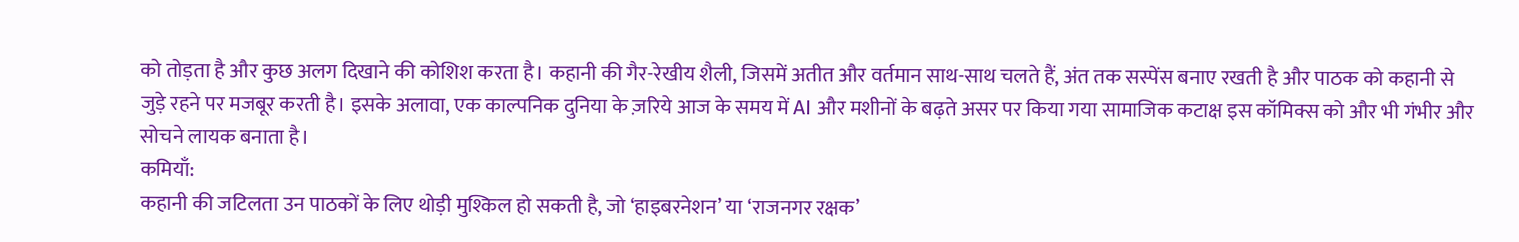को तोड़ता है और कुछ अलग दिखाने की कोशिश करता है। कहानी की गैर-रेखीय शैली, जिसमें अतीत और वर्तमान साथ-साथ चलते हैं, अंत तक सस्पेंस बनाए रखती है और पाठक को कहानी से जुड़े रहने पर मजबूर करती है। इसके अलावा, एक काल्पनिक दुनिया के ज़रिये आज के समय में AI और मशीनों के बढ़ते असर पर किया गया सामाजिक कटाक्ष इस कॉमिक्स को और भी गंभीर और सोचने लायक बनाता है।
कमियाँ:
कहानी की जटिलता उन पाठकों के लिए थोड़ी मुश्किल हो सकती है, जो ‘हाइबरनेशन’ या ‘राजनगर रक्षक’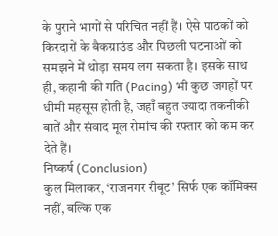के पुराने भागों से परिचित नहीं हैं। ऐसे पाठकों को किरदारों के बैकग्राउंड और पिछली घटनाओं को समझने में थोड़ा समय लग सकता है। इसके साथ ही, कहानी की गति (Pacing) भी कुछ जगहों पर धीमी महसूस होती है, जहाँ बहुत ज्यादा तकनीकी बातें और संवाद मूल रोमांच की रफ्तार को कम कर देते हैं।
निष्कर्ष (Conclusion)
कुल मिलाकर, ‘राजनगर रीबूट’ सिर्फ एक कॉमिक्स नहीं, बल्कि एक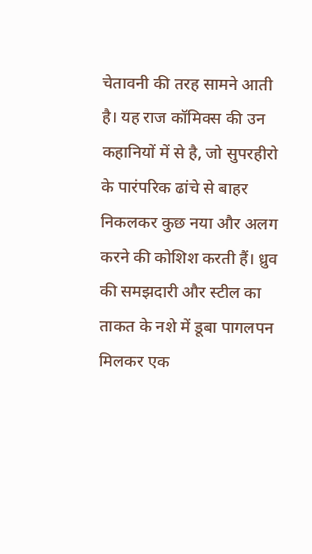चेतावनी की तरह सामने आती है। यह राज कॉमिक्स की उन कहानियों में से है, जो सुपरहीरो के पारंपरिक ढांचे से बाहर निकलकर कुछ नया और अलग करने की कोशिश करती हैं। ध्रुव की समझदारी और स्टील का ताकत के नशे में डूबा पागलपन मिलकर एक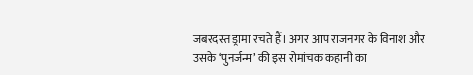जबरदस्त ड्रामा रचते हैं। अगर आप राजनगर के विनाश और उसके ‘पुनर्जन्म’ की इस रोमांचक कहानी का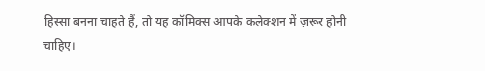हिस्सा बनना चाहते हैं, तो यह कॉमिक्स आपके कलेक्शन में ज़रूर होनी चाहिए।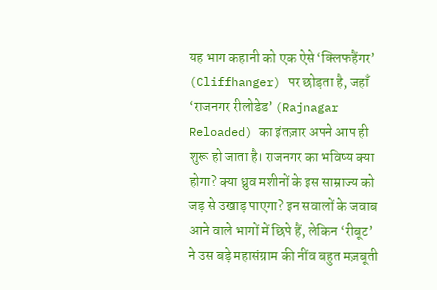यह भाग कहानी को एक ऐसे ‘क्लिफहैंगर’ (Cliffhanger) पर छोड़ता है, जहाँ ‘राजनगर रीलोडेड’ (Rajnagar Reloaded) का इंतज़ार अपने आप ही शुरू हो जाता है। राजनगर का भविष्य क्या होगा? क्या ध्रुव मशीनों के इस साम्राज्य को जड़ से उखाड़ पाएगा? इन सवालों के जवाब आने वाले भागों में छिपे हैं, लेकिन ‘रीबूट’ ने उस बड़े महासंग्राम की नींव बहुत मज़बूती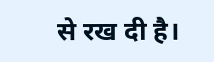से रख दी है।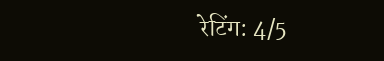रेटिंग: 4/5